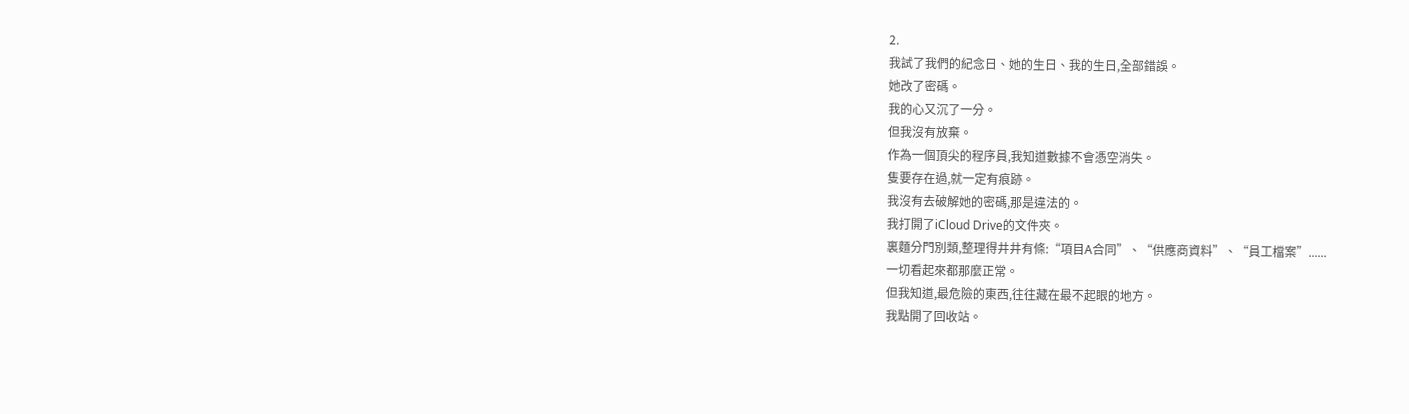2.
我試了我們的紀念日、她的生日、我的生日,全部錯誤。
她改了密碼。
我的心又沉了一分。
但我沒有放棄。
作為一個頂尖的程序員,我知道數據不會憑空消失。
隻要存在過,就一定有痕跡。
我沒有去破解她的密碼,那是違法的。
我打開了iCloud Drive的文件夾。
裏麵分門別類,整理得井井有條:“項目A合同”、“供應商資料”、“員工檔案”......
一切看起來都那麼正常。
但我知道,最危險的東西,往往藏在最不起眼的地方。
我點開了回收站。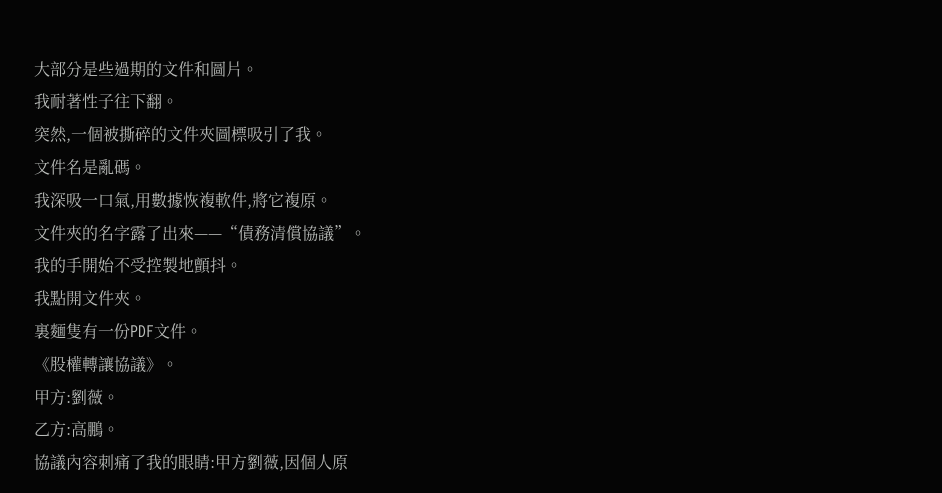大部分是些過期的文件和圖片。
我耐著性子往下翻。
突然,一個被撕碎的文件夾圖標吸引了我。
文件名是亂碼。
我深吸一口氣,用數據恢複軟件,將它複原。
文件夾的名字露了出來——“債務清償協議”。
我的手開始不受控製地顫抖。
我點開文件夾。
裏麵隻有一份PDF文件。
《股權轉讓協議》。
甲方:劉薇。
乙方:高鵬。
協議內容刺痛了我的眼睛:甲方劉薇,因個人原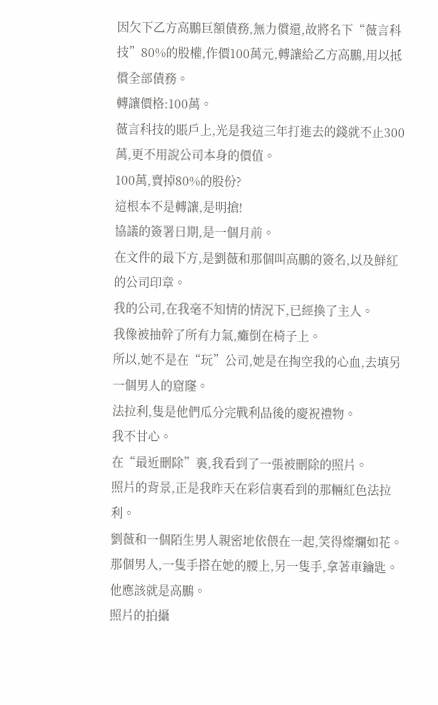因欠下乙方高鵬巨額債務,無力償還,故將名下“薇言科技”80%的股權,作價100萬元,轉讓給乙方高鵬,用以抵償全部債務。
轉讓價格:100萬。
薇言科技的賬戶上,光是我這三年打進去的錢就不止300萬,更不用說公司本身的價值。
100萬,賣掉80%的股份?
這根本不是轉讓,是明搶!
協議的簽署日期,是一個月前。
在文件的最下方,是劉薇和那個叫高鵬的簽名,以及鮮紅的公司印章。
我的公司,在我毫不知情的情況下,已經換了主人。
我像被抽幹了所有力氣,癱倒在椅子上。
所以,她不是在“玩”公司,她是在掏空我的心血,去填另一個男人的窟窿。
法拉利,隻是他們瓜分完戰利品後的慶祝禮物。
我不甘心。
在“最近刪除”裏,我看到了一張被刪除的照片。
照片的背景,正是我昨天在彩信裏看到的那輛紅色法拉利。
劉薇和一個陌生男人親密地依偎在一起,笑得燦爛如花。
那個男人,一隻手搭在她的腰上,另一隻手,拿著車鑰匙。
他應該就是高鵬。
照片的拍攝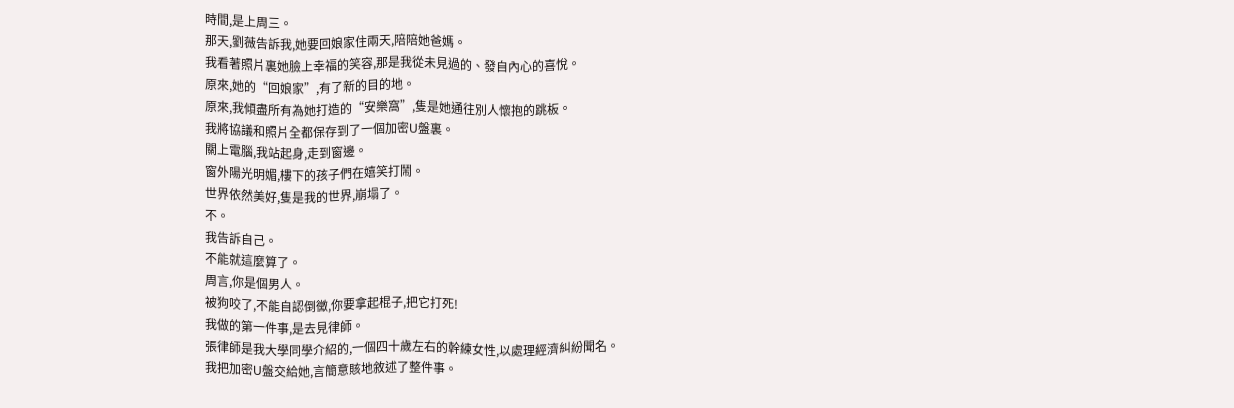時間,是上周三。
那天,劉薇告訴我,她要回娘家住兩天,陪陪她爸媽。
我看著照片裏她臉上幸福的笑容,那是我從未見過的、發自內心的喜悅。
原來,她的“回娘家”,有了新的目的地。
原來,我傾盡所有為她打造的“安樂窩”,隻是她通往別人懷抱的跳板。
我將協議和照片全都保存到了一個加密U盤裏。
關上電腦,我站起身,走到窗邊。
窗外陽光明媚,樓下的孩子們在嬉笑打鬧。
世界依然美好,隻是我的世界,崩塌了。
不。
我告訴自己。
不能就這麼算了。
周言,你是個男人。
被狗咬了,不能自認倒黴,你要拿起棍子,把它打死!
我做的第一件事,是去見律師。
張律師是我大學同學介紹的,一個四十歲左右的幹練女性,以處理經濟糾紛聞名。
我把加密U盤交給她,言簡意賅地敘述了整件事。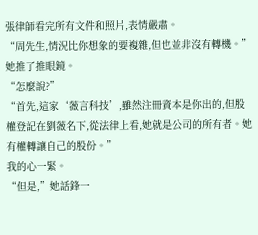張律師看完所有文件和照片,表情嚴肅。
“周先生,情況比你想象的要複雜,但也並非沒有轉機。”她推了推眼鏡。
“怎麼說?”
“首先,這家‘薇言科技’,雖然注冊資本是你出的,但股權登記在劉薇名下,從法律上看,她就是公司的所有者。她有權轉讓自己的股份。”
我的心一緊。
“但是,”她話鋒一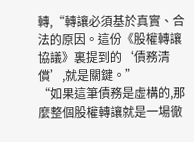轉,“轉讓必須基於真實、合法的原因。這份《股權轉讓協議》裏提到的‘債務清償’,就是關鍵。”
“如果這筆債務是虛構的,那麼整個股權轉讓就是一場徹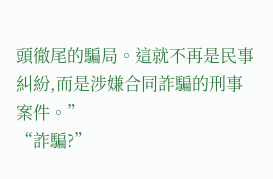頭徹尾的騙局。這就不再是民事糾紛,而是涉嫌合同詐騙的刑事案件。”
“詐騙?”